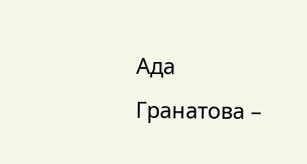Ада Гранатова –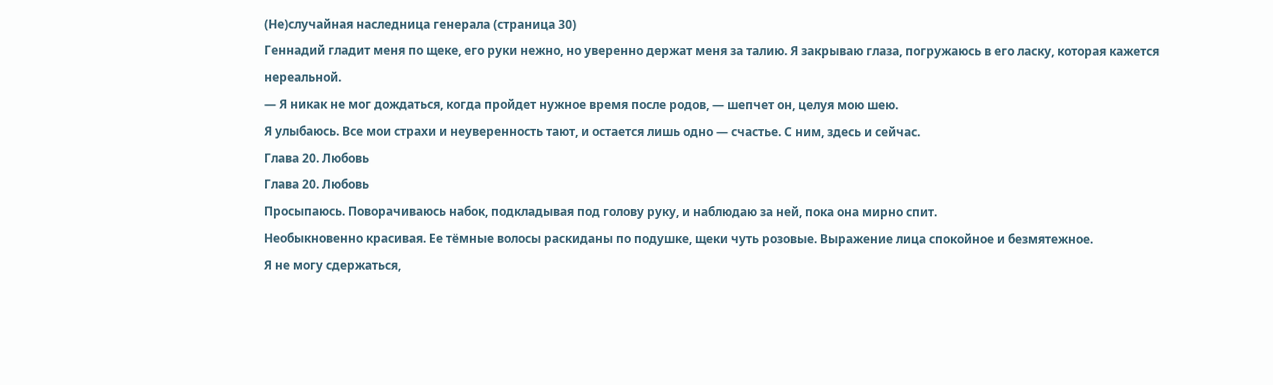(Не)случайная наследница генерала (страница 30)
Геннадий гладит меня по щеке, его руки нежно, но уверенно держат меня за талию. Я закрываю глаза, погружаюсь в его ласку, которая кажется нереальной.
— Я никак не мог дождаться, когда пройдет нужное время после родов, — шепчет он, целуя мою шею.
Я улыбаюсь. Все мои страхи и неуверенность тают, и остается лишь одно — счастье. С ним, здесь и сейчас.
Глава 20. Любовь
Глава 20. Любовь
Просыпаюсь. Поворачиваюсь набок, подкладывая под голову руку, и наблюдаю за ней, пока она мирно спит.
Необыкновенно красивая. Ее тёмные волосы раскиданы по подушке, щеки чуть розовые. Выражение лица спокойное и безмятежное.
Я не могу сдержаться,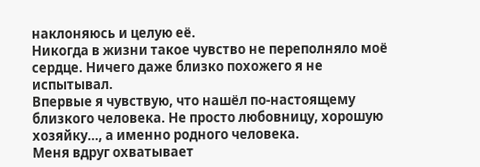наклоняюсь и целую её.
Никогда в жизни такое чувство не переполняло моё сердце. Ничего даже близко похожего я не испытывал.
Впервые я чувствую, что нашёл по-настоящему близкого человека. Не просто любовницу, хорошую хозяйку…, а именно родного человека.
Меня вдруг охватывает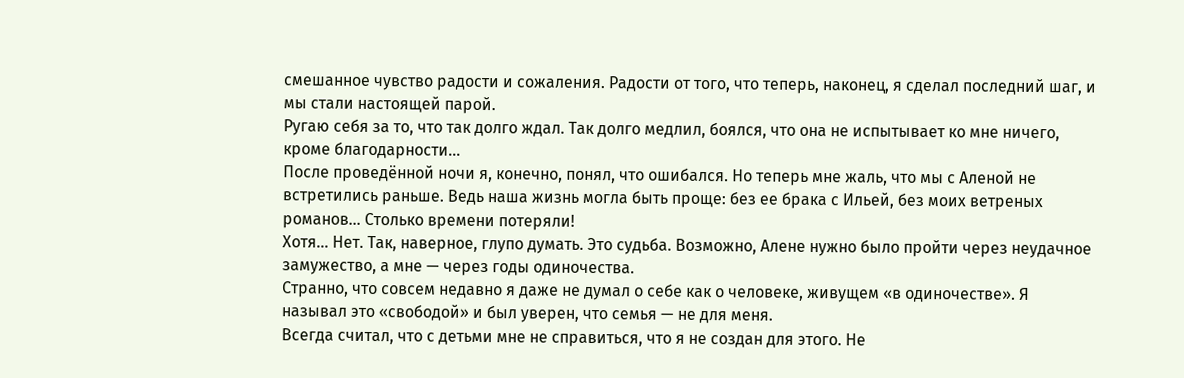смешанное чувство радости и сожаления. Радости от того, что теперь, наконец, я сделал последний шаг, и мы стали настоящей парой.
Ругаю себя за то, что так долго ждал. Так долго медлил, боялся, что она не испытывает ко мне ничего, кроме благодарности...
После проведённой ночи я, конечно, понял, что ошибался. Но теперь мне жаль, что мы с Аленой не встретились раньше. Ведь наша жизнь могла быть проще: без ее брака с Ильей, без моих ветреных романов… Столько времени потеряли!
Хотя... Нет. Так, наверное, глупо думать. Это судьба. Возможно, Алене нужно было пройти через неудачное замужество, а мне — через годы одиночества.
Странно, что совсем недавно я даже не думал о себе как о человеке, живущем «в одиночестве». Я называл это «свободой» и был уверен, что семья — не для меня.
Всегда считал, что с детьми мне не справиться, что я не создан для этого. Не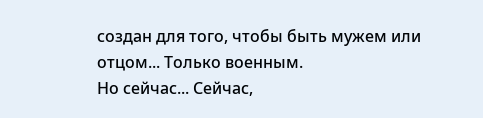создан для того, чтобы быть мужем или отцом... Только военным.
Но сейчас... Сейчас,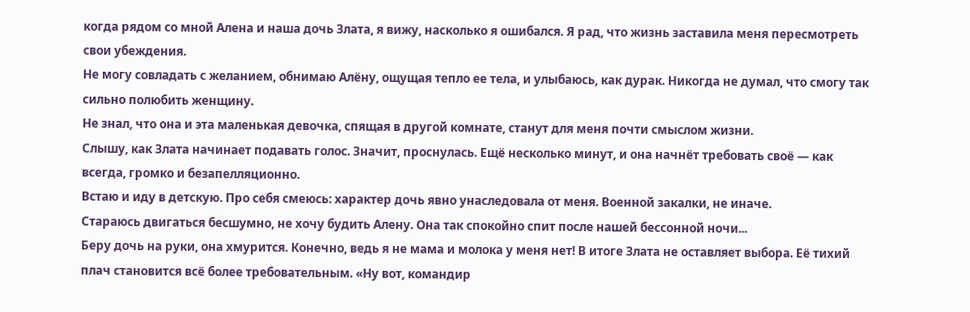когда рядом со мной Алена и наша дочь Злата, я вижу, насколько я ошибался. Я рад, что жизнь заставила меня пересмотреть свои убеждения.
Не могу совладать с желанием, обнимаю Алёну, ощущая тепло ее тела, и улыбаюсь, как дурак. Никогда не думал, что смогу так сильно полюбить женщину.
Не знал, что она и эта маленькая девочка, спящая в другой комнате, станут для меня почти смыслом жизни.
Слышу, как Злата начинает подавать голос. Значит, проснулась. Ещё несколько минут, и она начнёт требовать своё — как всегда, громко и безапелляционно.
Встаю и иду в детскую. Про себя смеюсь: характер дочь явно унаследовала от меня. Военной закалки, не иначе.
Стараюсь двигаться бесшумно, не хочу будить Алену. Она так спокойно спит после нашей бессонной ночи...
Беру дочь на руки, она хмурится. Конечно, ведь я не мама и молока у меня нет! В итоге Злата не оставляет выбора. Её тихий плач становится всё более требовательным. «Ну вот, командир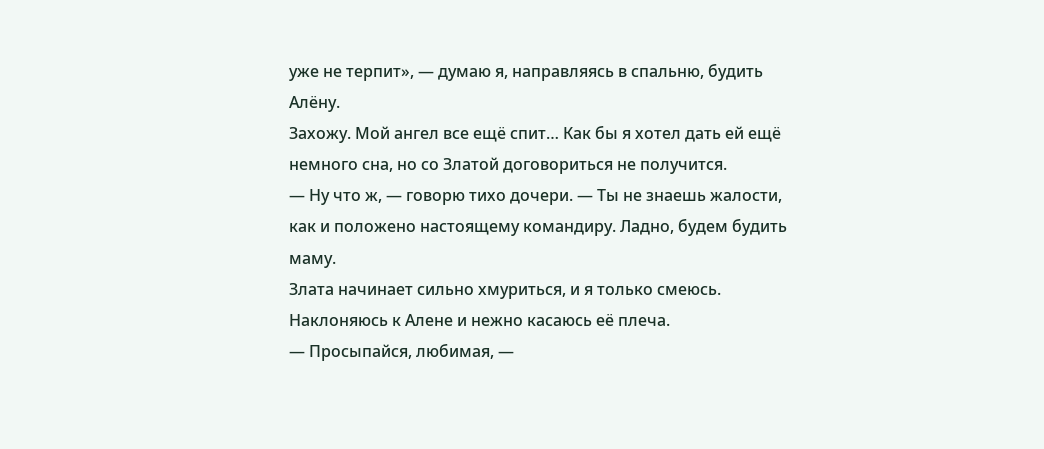уже не терпит», — думаю я, направляясь в спальню, будить Алёну.
Захожу. Мой ангел все ещё спит… Как бы я хотел дать ей ещё немного сна, но со Златой договориться не получится.
— Ну что ж, — говорю тихо дочери. — Ты не знаешь жалости, как и положено настоящему командиру. Ладно, будем будить маму.
Злата начинает сильно хмуриться, и я только смеюсь. Наклоняюсь к Алене и нежно касаюсь её плеча.
— Просыпайся, любимая, —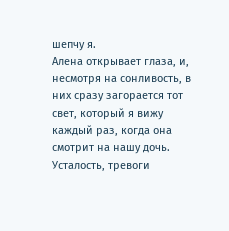шепчу я.
Алена открывает глаза, и, несмотря на сонливость, в них сразу загорается тот свет, который я вижу каждый раз, когда она смотрит на нашу дочь. Усталость, тревоги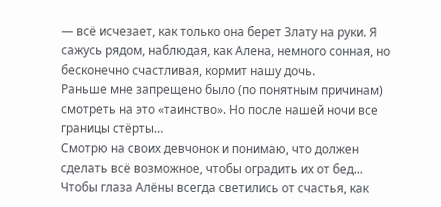— всё исчезает, как только она берет Злату на руки. Я сажусь рядом, наблюдая, как Алена, немного сонная, но бесконечно счастливая, кормит нашу дочь.
Раньше мне запрещено было (по понятным причинам) смотреть на это «таинство». Но после нашей ночи все границы стёрты…
Смотрю на своих девчонок и понимаю, что должен сделать всё возможное, чтобы оградить их от бед... Чтобы глаза Алёны всегда светились от счастья, как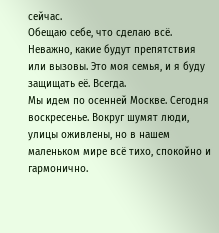сейчас.
Обещаю себе, что сделаю всё. Неважно, какие будут препятствия или вызовы. Это моя семья, и я буду защищать её. Всегда.
Мы идем по осенней Москве. Сегодня воскресенье. Вокруг шумят люди, улицы оживлены, но в нашем маленьком мире всё тихо, спокойно и гармонично.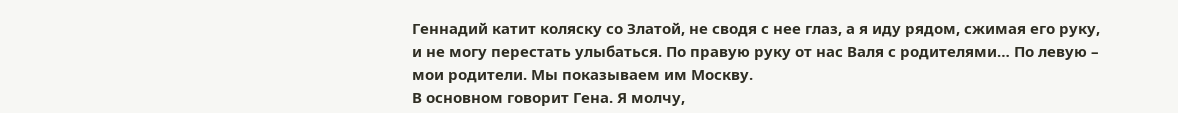Геннадий катит коляску со Златой, не сводя с нее глаз, а я иду рядом, сжимая его руку, и не могу перестать улыбаться. По правую руку от нас Валя с родителями… По левую – мои родители. Мы показываем им Москву.
В основном говорит Гена. Я молчу,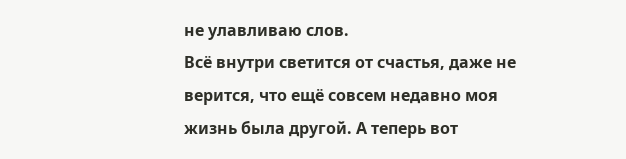не улавливаю слов.
Всё внутри светится от счастья, даже не верится, что ещё совсем недавно моя жизнь была другой. А теперь вот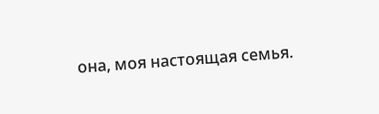она, моя настоящая семья.